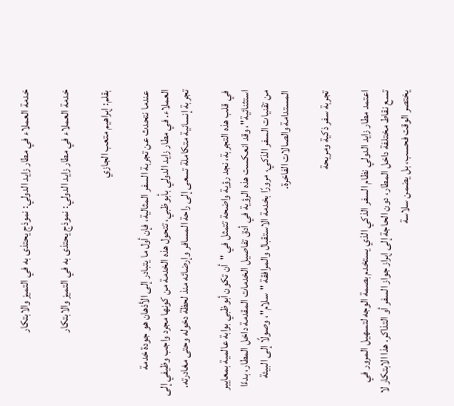خدمة العملاء في مطار زايد الدولي: نموذج يحتذى به في التميز والابتكار

خدمة العملاء في مطار زايد الدولي: نموذج يحتذى به في التميز والابتكار

بقلم: إبراهيم متعب الجازي

عندما نتحدث عن تجربة السفر المثالية، فإن أول ما يتبادر إلى الأذهان هو جودة خدمة العملاء. في مطار زايد الدولي بأبوظبي، تتحول هذه الخدمة من كونها مجرد واجب وظيفي إلى تجربة إنسانية متكاملة تسعى إلى راحة المسافر وإرضائه منذ لحظة دخوله وحتى مغادرته.

في قلب هذه التجربة، نجد رؤية واضحة تتمثل في "أن تكون أبوظبي بوابة عالمية بمعايير استثنائية"، وقد انعكست هذه الرؤية في أدق تفاصيل الخدمات المقدمة داخل المطار، بدءًا من تقنيات السفر الذكي، مرورًا بخدمة الاستقبال والمرافقة "سلام"، وصولًا إلى البيئة المستدامة والصالات الفاخرة.

تجربة سفر ذكية ومريحة

اعتمد مطار زايد الدولي نظام السفر الذكي الذي يستخدم بصمة الوجه لتسهيل المرور في تسع نقاط مختلفة داخل المطار، دون الحاجة إلى إبراز جواز السفر أو التذاكر. هذا الابتكار لا يختصر الوقت فحسب، بل يضمن سلاسة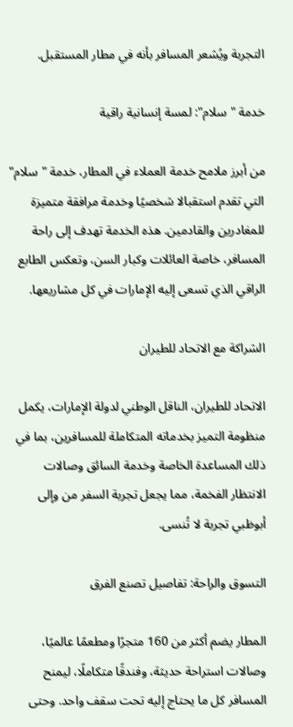التجربة ويُشعر المسافر بأنه في مطار المستقبل.

خدمة "سلام": لمسة إنسانية راقية

من أبرز ملامح خدمة العملاء في المطار، خدمة "سلام" التي تقدم استقبالا شخصيًا وخدمة مرافقة متميزة للمغادرين والقادمين. هذه الخدمة تهدف إلى راحة المسافر، خاصة العائلات وكبار السن، وتعكس الطابع الراقي الذي تسعى إليه الإمارات في كل مشاريعها.

الشراكة مع الاتحاد للطيران

الاتحاد للطيران، الناقل الوطني لدولة الإمارات، يكمل منظومة التميز بخدماته المتكاملة للمسافرين، بما في ذلك المساعدة الخاصة وخدمة السائق وصالات الانتظار الفخمة، مما يجعل تجربة السفر من وإلى أبوظبي تجربة لا تُنسى.

التسوق والراحة: تفاصيل تصنع الفرق

المطار يضم أكثر من 160 متجرًا ومطعمًا عالميًا، وصالات استراحة حديثة، وفندقًا متكاملًا، ليمنح المسافر كل ما يحتاج إليه تحت سقف واحد. وحتى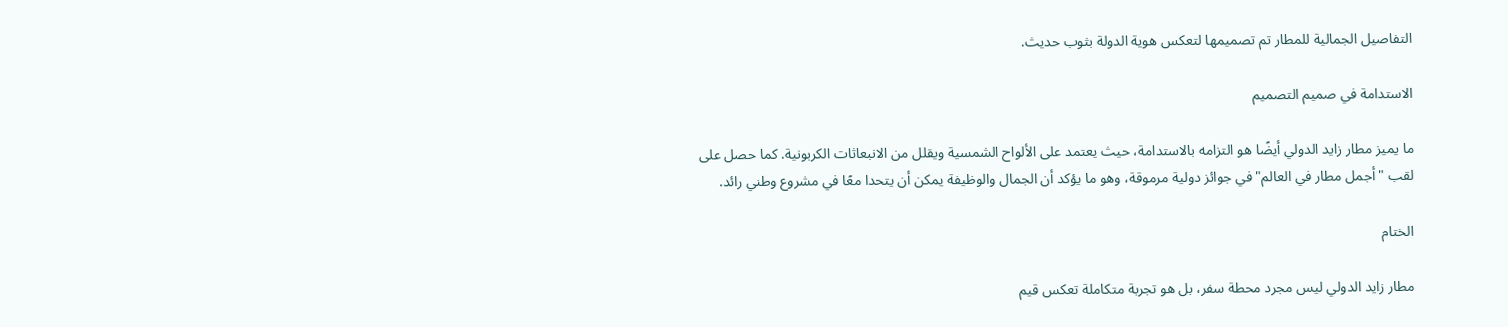التفاصيل الجمالية للمطار تم تصميمها لتعكس هوية الدولة بثوب حديث.

الاستدامة في صميم التصميم

ما يميز مطار زايد الدولي أيضًا هو التزامه بالاستدامة، حيث يعتمد على الألواح الشمسية ويقلل من الانبعاثات الكربونية. كما حصل على لقب "أجمل مطار في العالم" في جوائز دولية مرموقة، وهو ما يؤكد أن الجمال والوظيفة يمكن أن يتحدا معًا في مشروع وطني رائد.

الختام

مطار زايد الدولي ليس مجرد محطة سفر، بل هو تجربة متكاملة تعكس قيم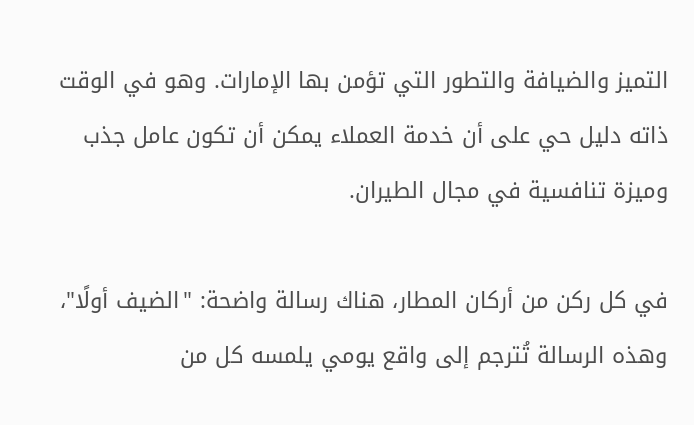التميز والضيافة والتطور التي تؤمن بها الإمارات. وهو في الوقت ذاته دليل حي على أن خدمة العملاء يمكن أن تكون عامل جذب وميزة تنافسية في مجال الطيران.

في كل ركن من أركان المطار، هناك رسالة واضحة: "الضيف أولًا"، وهذه الرسالة تُترجم إلى واقع يومي يلمسه كل من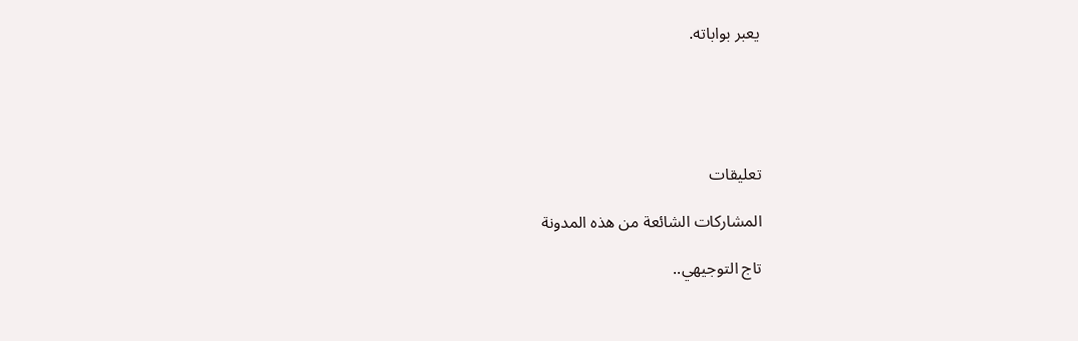يعبر بواباته.





تعليقات

المشاركات الشائعة من هذه المدونة

تاج التوجيهي..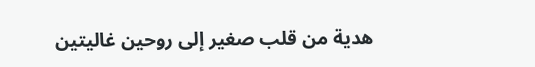هدية من قلب صغير إلى روحين غاليتين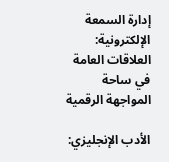إدارة السمعة الإلكترونية: العلاقات العامة في ساحة المواجهة الرقمية

الأدب الإنجليزي: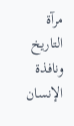مرآة التاريخ ونافذة الإنسان